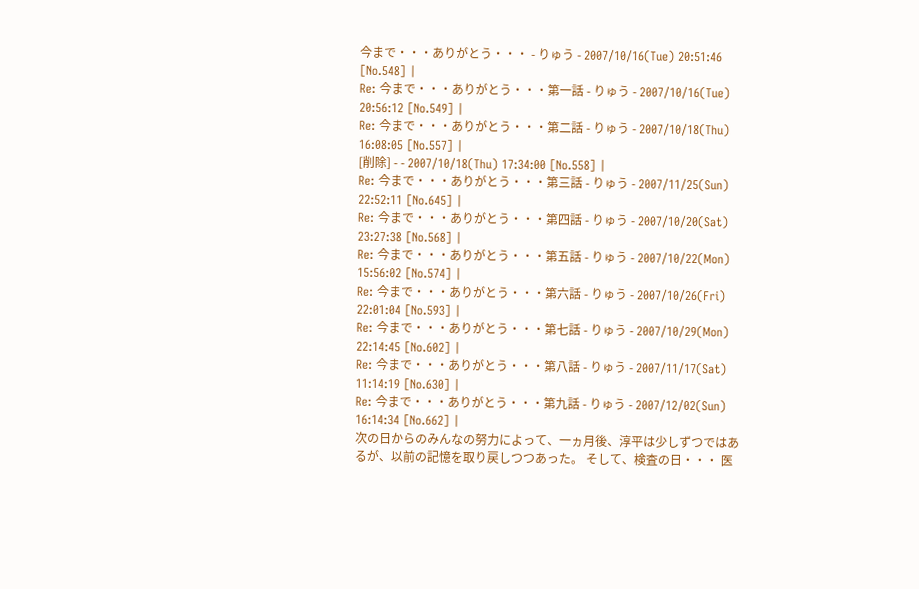今まで・・・ありがとう・・・ - りゅう - 2007/10/16(Tue) 20:51:46 [No.548] |
Re: 今まで・・・ありがとう・・・第一話 - りゅう - 2007/10/16(Tue) 20:56:12 [No.549] |
Re: 今まで・・・ありがとう・・・第二話 - りゅう - 2007/10/18(Thu) 16:08:05 [No.557] |
[削除] - - 2007/10/18(Thu) 17:34:00 [No.558] |
Re: 今まで・・・ありがとう・・・第三話 - りゅう - 2007/11/25(Sun) 22:52:11 [No.645] |
Re: 今まで・・・ありがとう・・・第四話 - りゅう - 2007/10/20(Sat) 23:27:38 [No.568] |
Re: 今まで・・・ありがとう・・・第五話 - りゅう - 2007/10/22(Mon) 15:56:02 [No.574] |
Re: 今まで・・・ありがとう・・・第六話 - りゅう - 2007/10/26(Fri) 22:01:04 [No.593] |
Re: 今まで・・・ありがとう・・・第七話 - りゅう - 2007/10/29(Mon) 22:14:45 [No.602] |
Re: 今まで・・・ありがとう・・・第八話 - りゅう - 2007/11/17(Sat) 11:14:19 [No.630] |
Re: 今まで・・・ありがとう・・・第九話 - りゅう - 2007/12/02(Sun) 16:14:34 [No.662] |
次の日からのみんなの努力によって、一ヵ月後、淳平は少しずつではあるが、以前の記憶を取り戻しつつあった。 そして、検査の日・・・ 医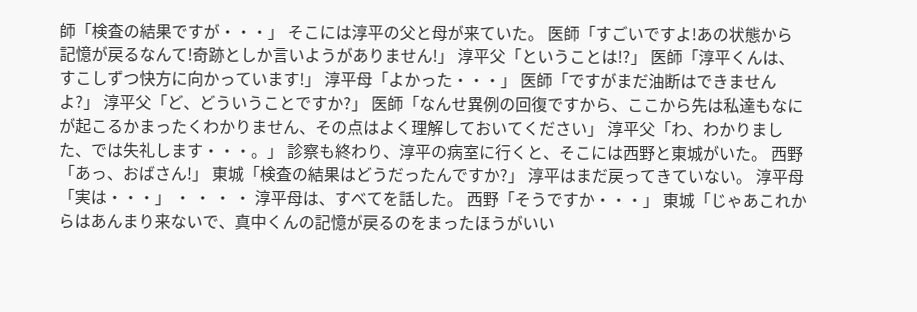師「検査の結果ですが・・・」 そこには淳平の父と母が来ていた。 医師「すごいですよ!あの状態から記憶が戻るなんて!奇跡としか言いようがありません!」 淳平父「ということは!?」 医師「淳平くんは、すこしずつ快方に向かっています!」 淳平母「よかった・・・」 医師「ですがまだ油断はできませんよ?」 淳平父「ど、どういうことですか?」 医師「なんせ異例の回復ですから、ここから先は私達もなにが起こるかまったくわかりません、その点はよく理解しておいてください」 淳平父「わ、わかりました、では失礼します・・・。」 診察も終わり、淳平の病室に行くと、そこには西野と東城がいた。 西野「あっ、おばさん!」 東城「検査の結果はどうだったんですか?」 淳平はまだ戻ってきていない。 淳平母「実は・・・」 ・ ・ ・ ・ 淳平母は、すべてを話した。 西野「そうですか・・・」 東城「じゃあこれからはあんまり来ないで、真中くんの記憶が戻るのをまったほうがいい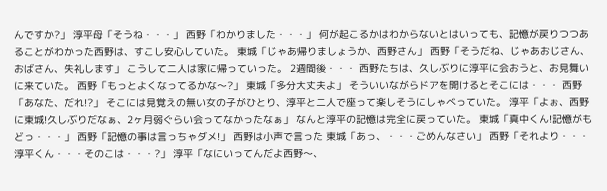んですか?」 淳平母「そうね・・・」 西野「わかりました・・・」 何が起こるかはわからないとはいっても、記憶が戻りつつあることがわかった西野は、すこし安心していた。 東城「じゃあ帰りましょうか、西野さん」 西野「そうだね、じゃあおじさん、おばさん、失礼します」 こうして二人は家に帰っていった。 2週間後・・・ 西野たちは、久しぶりに淳平に会おうと、お見舞いに来ていた。 西野「もっとよくなってるかな〜?」 東城「多分大丈夫よ」 そういいながらドアを開けるとそこには・・・ 西野「あなた、だれ!?」 そこには見覚えの無い女の子がひとり、淳平と二人で座って楽しそうにしゃべっていた。 淳平「よぉ、西野に東城!久しぶりだなぁ、2ヶ月弱ぐらい会ってなかったなぁ」 なんと淳平の記憶は完全に戻っていた。 東城「真中くん!記憶がもどっ・・・」 西野「記憶の事は言っちゃダメ!」 西野は小声で言った 東城「あっ、・・・ごめんなさい」 西野「それより・・・淳平くん・・・そのこは・・・?」 淳平「なにいってんだよ西野〜、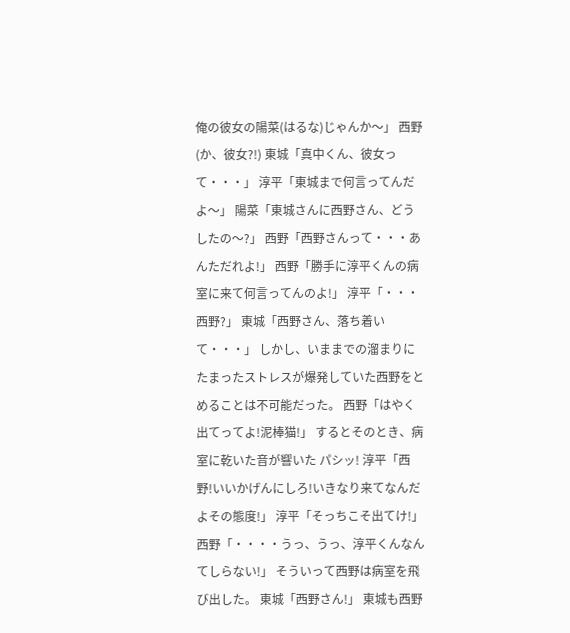俺の彼女の陽菜(はるな)じゃんか〜」 西野(か、彼女?!) 東城「真中くん、彼女って・・・」 淳平「東城まで何言ってんだよ〜」 陽菜「東城さんに西野さん、どうしたの〜?」 西野「西野さんって・・・あんただれよ!」 西野「勝手に淳平くんの病室に来て何言ってんのよ!」 淳平「・・・西野?」 東城「西野さん、落ち着いて・・・」 しかし、いままでの溜まりにたまったストレスが爆発していた西野をとめることは不可能だった。 西野「はやく出てってよ!泥棒猫!」 するとそのとき、病室に乾いた音が響いた パシッ! 淳平「西野!いいかげんにしろ!いきなり来てなんだよその態度!」 淳平「そっちこそ出てけ!」 西野「・・・・うっ、うっ、淳平くんなんてしらない!」 そういって西野は病室を飛び出した。 東城「西野さん!」 東城も西野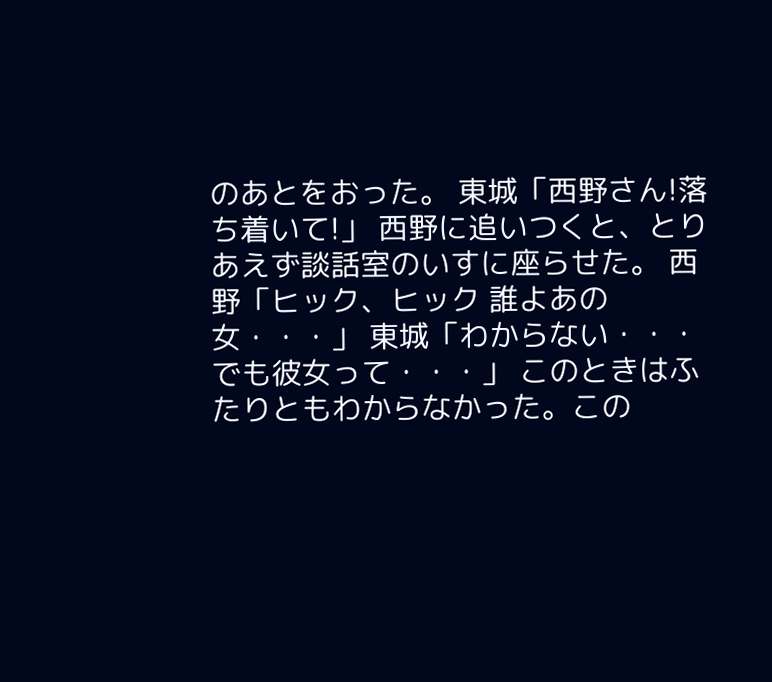のあとをおった。 東城「西野さん!落ち着いて!」 西野に追いつくと、とりあえず談話室のいすに座らせた。 西野「ヒック、ヒック 誰よあの女・・・」 東城「わからない・・・でも彼女って・・・」 このときはふたりともわからなかった。この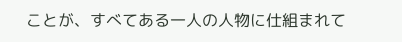ことが、すべてある一人の人物に仕組まれて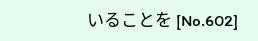いることを [No.602]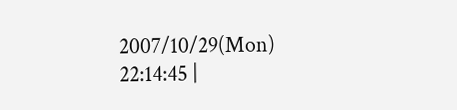2007/10/29(Mon) 22:14:45 |